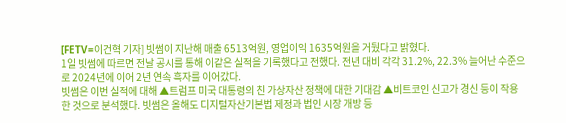[FETV=이건혁 기자] 빗썸이 지난해 매출 6513억원, 영업이익 1635억원을 거뒀다고 밝혔다.
1일 빗썸에 따르면 전날 공시를 통해 이같은 실적을 기록했다고 전했다. 전년 대비 각각 31.2%, 22.3% 늘어난 수준으로 2024년에 이어 2년 연속 흑자를 이어갔다.
빗썸은 이번 실적에 대해 ▲트럼프 미국 대통령의 친 가상자산 정책에 대한 기대감 ▲비트코인 신고가 경신 등이 작용한 것으로 분석했다. 빗썸은 올해도 디지털자산기본법 제정과 법인 시장 개방 등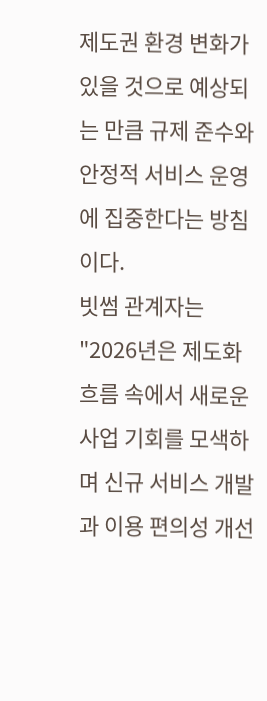제도권 환경 변화가 있을 것으로 예상되는 만큼 규제 준수와 안정적 서비스 운영에 집중한다는 방침이다.
빗썸 관계자는 "2026년은 제도화 흐름 속에서 새로운 사업 기회를 모색하며 신규 서비스 개발과 이용 편의성 개선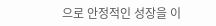으로 안정적인 성장을 이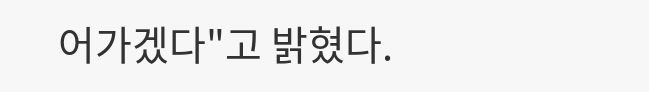어가겠다"고 밝혔다.